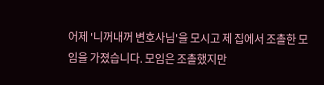어제 '니꺼내꺼 변호사님'을 모시고 제 집에서 조촐한 모임을 가졌습니다. 모임은 조촐했지만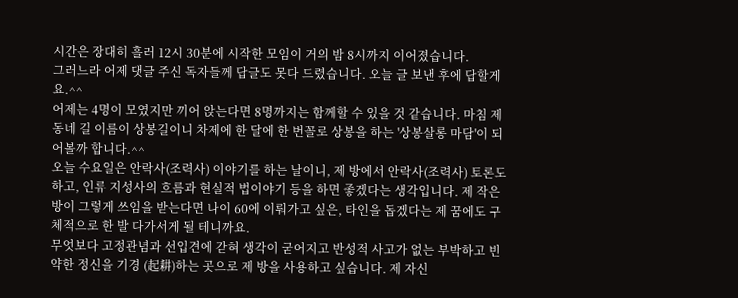시간은 장대히 흘러 12시 30분에 시작한 모임이 거의 밤 8시까지 이어졌습니다.
그러느라 어제 댓글 주신 독자들께 답글도 못다 드렸습니다. 오늘 글 보낸 후에 답할게요.^^
어제는 4명이 모였지만 끼어 앉는다면 8명까지는 함께할 수 있을 것 같습니다. 마침 제 동네 길 이름이 상봉길이니 차제에 한 달에 한 번꼴로 상봉을 하는 '상봉살롱 마담'이 되어볼까 합니다.^^
오늘 수요일은 안락사(조력사) 이야기를 하는 날이니, 제 방에서 안락사(조력사) 토론도 하고, 인류 지성사의 흐름과 현실적 법이야기 등을 하면 좋겠다는 생각입니다. 제 작은 방이 그렇게 쓰임을 받는다면 나이 60에 이뤄가고 싶은, 타인을 돕겠다는 제 꿈에도 구체적으로 한 발 다가서게 될 테니까요.
무엇보다 고정관념과 선입견에 갇혀 생각이 굳어지고 반성적 사고가 없는 부박하고 빈약한 정신을 기경 (起耕)하는 곳으로 제 방을 사용하고 싶습니다. 제 자신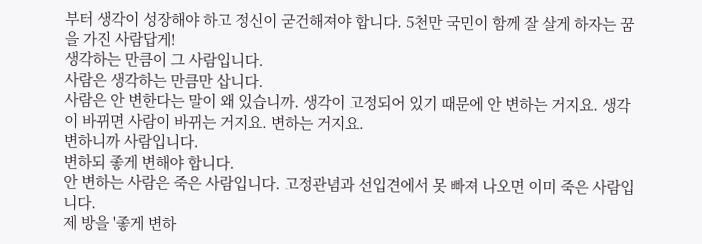부터 생각이 성장해야 하고 정신이 굳건해져야 합니다. 5천만 국민이 함께 잘 살게 하자는 꿈을 가진 사람답게!
생각하는 만큼이 그 사람입니다.
사람은 생각하는 만큼만 삽니다.
사람은 안 변한다는 말이 왜 있습니까. 생각이 고정되어 있기 때문에 안 변하는 거지요. 생각이 바뀌면 사람이 바뀌는 거지요. 변하는 거지요.
변하니까 사람입니다.
변하되 좋게 변해야 합니다.
안 변하는 사람은 죽은 사람입니다. 고정관념과 선입견에서 못 빠져 나오면 이미 죽은 사람입니다.
제 방을 '좋게 변하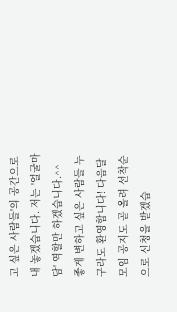고 싶은 사람들'의 공간으로 내 놓겠습니다. 저는 '얼굴마담' 역할만 하겠습니다.^^
좋게 변하고 싶은 사람들 누구라도 환영합니다! 다음달 모임 공지도 곧 올려 선착순으로 신청을 받겠습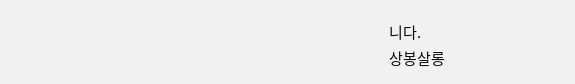니다.
상봉살롱